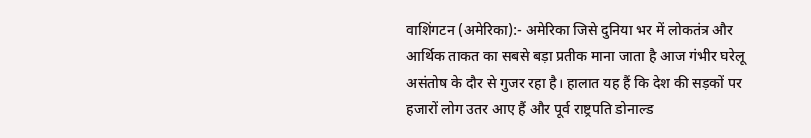वाशिंगटन (अमेरिका):- अमेरिका जिसे दुनिया भर में लोकतंत्र और आर्थिक ताकत का सबसे बड़ा प्रतीक माना जाता है आज गंभीर घरेलू असंतोष के दौर से गुजर रहा है। हालात यह हैं कि देश की सड़कों पर हजारों लोग उतर आए हैं और पूर्व राष्ट्रपति डोनाल्ड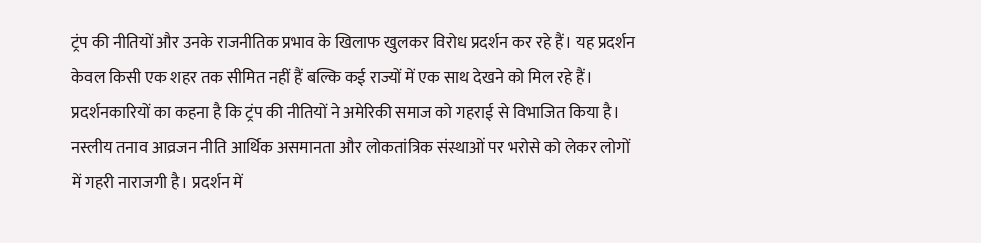ट्रंप की नीतियों और उनके राजनीतिक प्रभाव के खिलाफ खुलकर विरोध प्रदर्शन कर रहे हैं। यह प्रदर्शन केवल किसी एक शहर तक सीमित नहीं हैं बल्कि कई राज्यों में एक साथ देखने को मिल रहे हैं।
प्रदर्शनकारियों का कहना है कि ट्रंप की नीतियों ने अमेरिकी समाज को गहराई से विभाजित किया है। नस्लीय तनाव आव्रजन नीति आर्थिक असमानता और लोकतांत्रिक संस्थाओं पर भरोसे को लेकर लोगों में गहरी नाराजगी है। प्रदर्शन में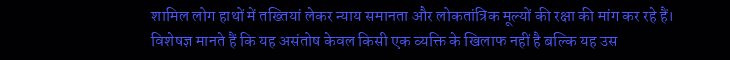शामिल लोग हाथों में तख्तियां लेकर न्याय समानता और लोकतांत्रिक मूल्यों की रक्षा की मांग कर रहे हैं।
विशेषज्ञ मानते हैं कि यह असंतोष केवल किसी एक व्यक्ति के खिलाफ नहीं है बल्कि यह उस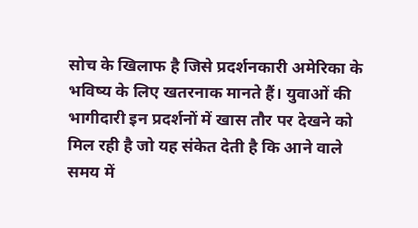सोच के खिलाफ है जिसे प्रदर्शनकारी अमेरिका के भविष्य के लिए खतरनाक मानते हैं। युवाओं की भागीदारी इन प्रदर्शनों में खास तौर पर देखने को मिल रही है जो यह संकेत देती है कि आने वाले समय में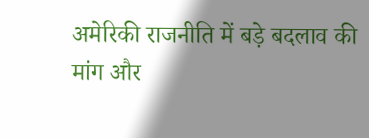अमेरिकी राजनीति में बड़े बदलाव की मांग और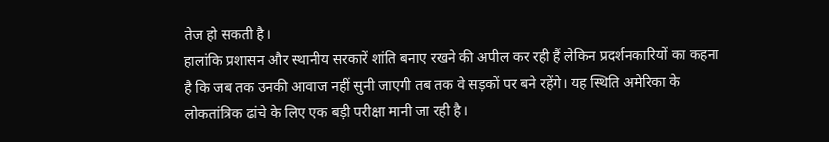तेज हो सकती है।
हालांकि प्रशासन और स्थानीय सरकारें शांति बनाए रखने की अपील कर रही हैं लेकिन प्रदर्शनकारियों का कहना है कि जब तक उनकी आवाज नहीं सुनी जाएगी तब तक वे सड़कों पर बने रहेंगे। यह स्थिति अमेरिका के लोकतांत्रिक ढांचे के लिए एक बड़ी परीक्षा मानी जा रही है।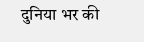दुनिया भर की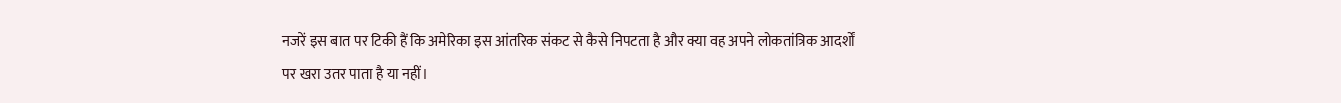नजरें इस बात पर टिकी हैं कि अमेरिका इस आंतरिक संकट से कैसे निपटता है और क्या वह अपने लोकतांत्रिक आदर्शों पर खरा उतर पाता है या नहीं।